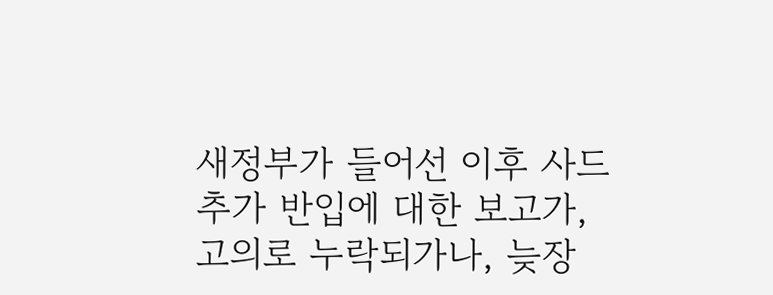새정부가 들어선 이후 사드 추가 반입에 대한 보고가, 고의로 누락되가나, 늦장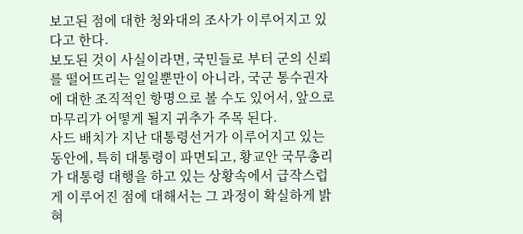보고된 점에 대한 청와대의 조사가 이루어지고 있다고 한다.
보도된 것이 사실이라면, 국민들로 부터 군의 신뢰를 떨어뜨리는 일일뿐만이 아니라, 국군 통수권자에 대한 조직적인 항명으로 볼 수도 있어서, 앞으로 마무리가 어떻게 될지 귀추가 주목 된다.
사드 배치가 지난 대통령선거가 이루어지고 있는 동안에, 특히 대통령이 파면되고, 황교안 국무총리가 대통령 대행을 하고 있는 상황속에서 급작스럽게 이루어진 점에 대해서는 그 과정이 확실하게 밝혀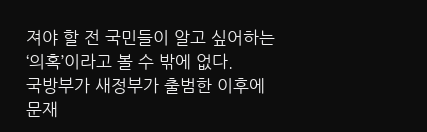져야 할 전 국민들이 알고 싶어하는 ‘의혹’이라고 볼 수 밖에 없다.
국방부가 새정부가 출범한 이후에 문재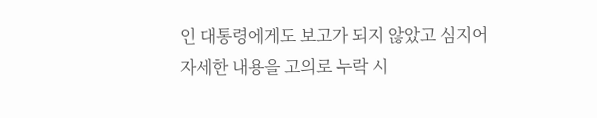인 대통령에게도 보고가 되지 않았고 심지어 자세한 내용을 고의로 누락 시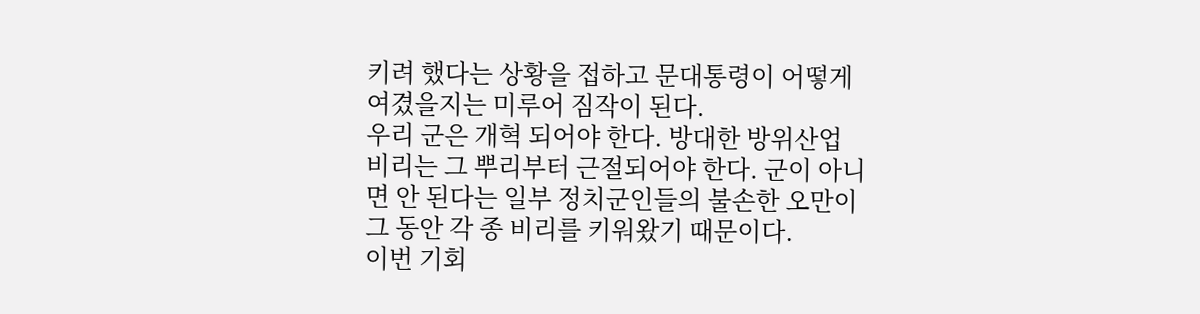키려 했다는 상황을 접하고 문대통령이 어떻게 여겼을지는 미루어 짐작이 된다.
우리 군은 개혁 되어야 한다. 방대한 방위산업 비리는 그 뿌리부터 근절되어야 한다. 군이 아니면 안 된다는 일부 정치군인들의 불손한 오만이 그 동안 각 종 비리를 키워왔기 때문이다.
이번 기회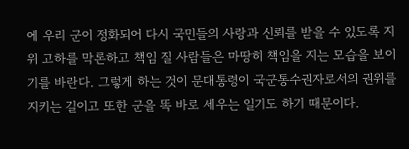에 우리 군이 정화되어 다시 국민들의 사랑과 신뢰를 받을 수 있도록 지위 고하를 막론하고 책임 질 사람들은 마땅히 책임을 지는 모습을 보이기를 바란다. 그렇게 하는 것이 문대통령이 국군통수권자로서의 권위를 지키는 길이고 또한 군을 똑 바로 세우는 일기도 하기 때문이다.